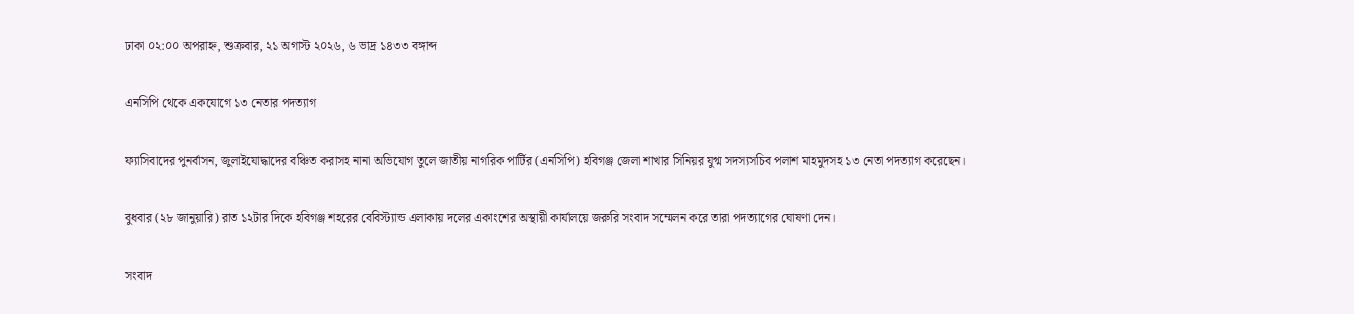ঢাকা ০২:০০ অপরাহ্ন, শুক্রবার, ২১ অগাস্ট ২০২৬, ৬ ভাদ্র ১৪৩৩ বঙ্গাব্দ

এনসিপি থেকে একযোগে ১৩ নেতার পদত্যাগ

ফ্যাসিবাদের পুনর্বাসন, জুলাইযোদ্ধাদের বঞ্চিত করাসহ নানা অভিযোগ তুলে জাতীয় নাগরিক পার্টির (এনসিপি) হবিগঞ্জ জেলা শাখার সিনিয়র যুগ্ম সদস্যসচিব পলাশ মাহমুদসহ ১৩ নেতা পদত্যাগ করেছেন।

বুধবার (২৮ জানুয়ারি) রাত ১২টার দিকে হবিগঞ্জ শহরের বেবিস্ট্যান্ড এলাকায় দলের একাংশের অস্থায়ী কার্যালয়ে জরুরি সংবাদ সম্মেলন করে তারা পদত্যাগের ঘোষণা দেন।

সংবাদ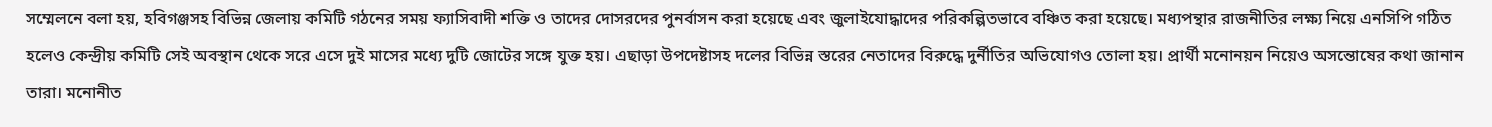সম্মেলনে বলা হয়, হবিগঞ্জসহ বিভিন্ন জেলায় কমিটি গঠনের সময় ফ্যাসিবাদী শক্তি ও তাদের দোসরদের পুনর্বাসন করা হয়েছে এবং জুলাইযোদ্ধাদের পরিকল্পিতভাবে বঞ্চিত করা হয়েছে। মধ্যপন্থার রাজনীতির লক্ষ্য নিয়ে এনসিপি গঠিত হলেও কেন্দ্রীয় কমিটি সেই অবস্থান থেকে সরে এসে দুই মাসের মধ্যে দুটি জোটের সঙ্গে যুক্ত হয়। এছাড়া উপদেষ্টাসহ দলের বিভিন্ন স্তরের নেতাদের বিরুদ্ধে দুর্নীতির অভিযোগও তোলা হয়। প্রার্থী মনোনয়ন নিয়েও অসন্তোষের কথা জানান তারা। মনোনীত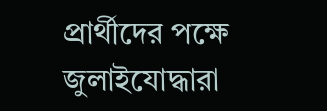প্রার্থীদের পক্ষে জুলাইযোদ্ধারা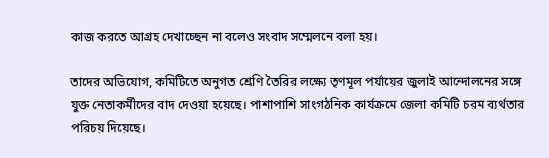কাজ করতে আগ্রহ দেখাচ্ছেন না বলেও সংবাদ সম্মেলনে বলা হয়।

তাদের অভিযোগ, কমিটিতে অনুগত শ্রেণি তৈরির লক্ষ্যে তৃণমূল পর্যায়ের জুলাই আন্দোলনের সঙ্গে যুক্ত নেতাকর্মীদের বাদ দেওয়া হয়েছে। পাশাপাশি সাংগঠনিক কার্যক্রমে জেলা কমিটি চরম ব্যর্থতার পরিচয় দিয়েছে।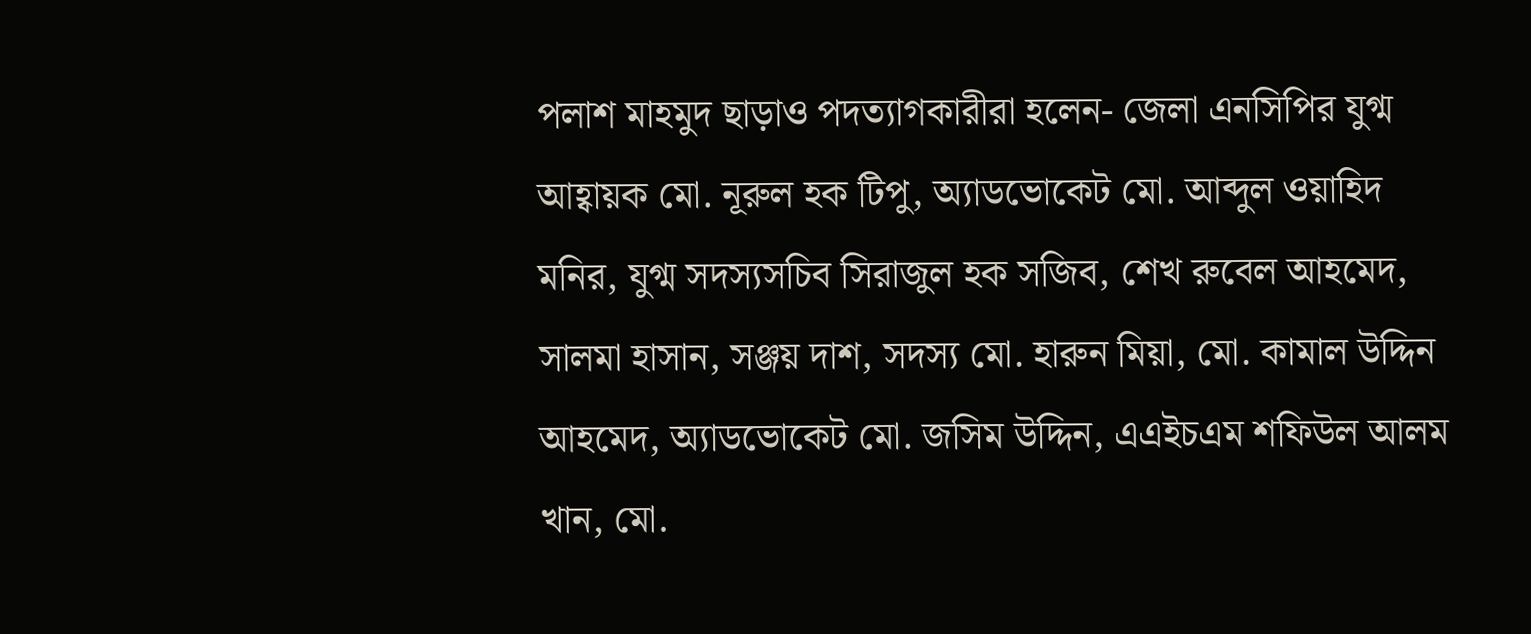পলাশ মাহমুদ ছাড়াও পদত্যাগকারীরা হলেন- জেলা এনসিপির যুগ্ম আহ্বায়ক মো. নূরুল হক টিপু, অ্যাডভোকেট মো. আব্দুল ওয়াহিদ মনির, যুগ্ম সদস্যসচিব সিরাজুল হক সজিব, শেখ রুবেল আহমেদ, সালমা হাসান, সঞ্জয় দাশ, সদস্য মো. হারুন মিয়া, মো. কামাল উদ্দিন আহমেদ, অ্যাডভোকেট মো. জসিম উদ্দিন, এএইচএম শফিউল আলম খান, মো.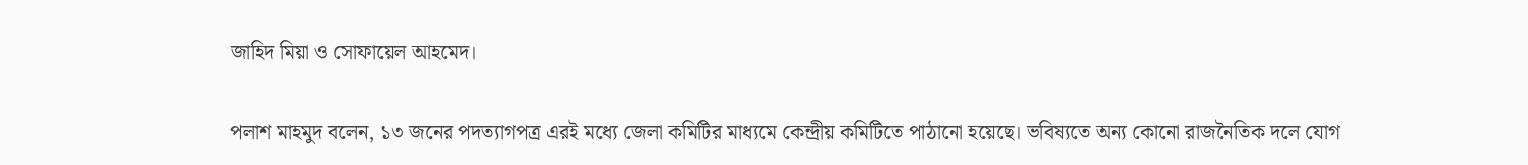জাহিদ মিয়া ও সোফায়েল আহমেদ।

পলাশ মাহমুদ বলেন, ১৩ জনের পদত্যাগপত্র এরই মধ্যে জেলা কমিটির মাধ্যমে কেন্দ্রীয় কমিটিতে পাঠানো হয়েছে। ভবিষ্যতে অন্য কোনো রাজনৈতিক দলে যোগ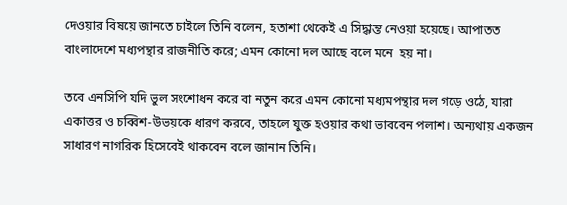দেওয়ার বিষয়ে জানতে চাইলে তিনি বলেন, হতাশা থেকেই এ সিদ্ধান্ত নেওয়া হয়েছে। আপাতত বাংলাদেশে মধ্যপন্থার রাজনীতি করে; এমন কোনো দল আছে বলে মনে  হয় না।

তবে এনসিপি যদি ভুল সংশোধন করে বা নতুন করে এমন কোনো মধ্যমপন্থার দল গড়ে ওঠে, যারা একাত্তর ও চব্বিশ-উভয়কে ধারণ করবে, তাহলে যুক্ত হওয়ার কথা ভাববেন পলাশ। অন্যথায় একজন সাধারণ নাগরিক হিসেবেই থাকবেন বলে জানান তিনি।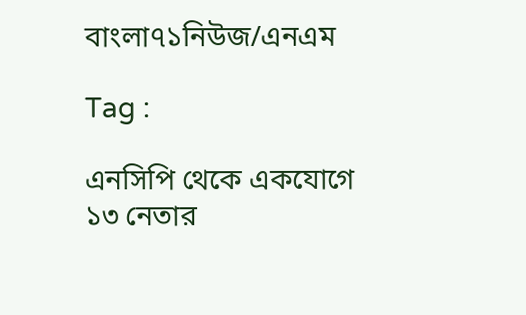বাংলা৭১নিউজ/এনএম

Tag :

এনসিপি থেকে একযোগে ১৩ নেতার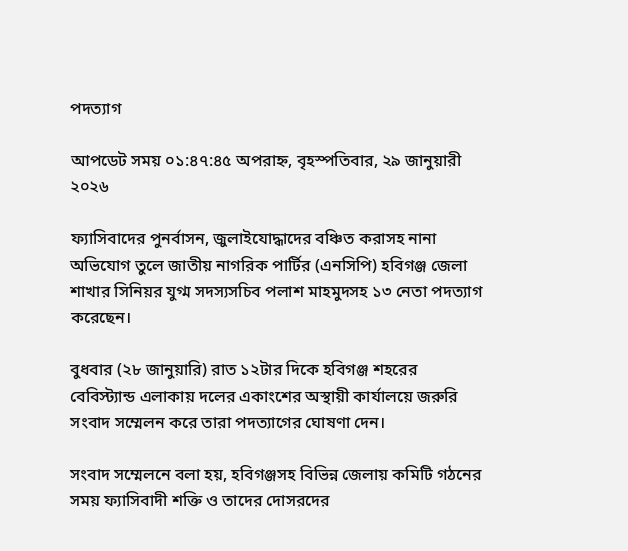পদত্যাগ

আপডেট সময় ০১:৪৭:৪৫ অপরাহ্ন, বৃহস্পতিবার, ২৯ জানুয়ারী ২০২৬

ফ্যাসিবাদের পুনর্বাসন, জুলাইযোদ্ধাদের বঞ্চিত করাসহ নানা অভিযোগ তুলে জাতীয় নাগরিক পার্টির (এনসিপি) হবিগঞ্জ জেলা শাখার সিনিয়র যুগ্ম সদস্যসচিব পলাশ মাহমুদসহ ১৩ নেতা পদত্যাগ করেছেন।

বুধবার (২৮ জানুয়ারি) রাত ১২টার দিকে হবিগঞ্জ শহরের বেবিস্ট্যান্ড এলাকায় দলের একাংশের অস্থায়ী কার্যালয়ে জরুরি সংবাদ সম্মেলন করে তারা পদত্যাগের ঘোষণা দেন।

সংবাদ সম্মেলনে বলা হয়, হবিগঞ্জসহ বিভিন্ন জেলায় কমিটি গঠনের সময় ফ্যাসিবাদী শক্তি ও তাদের দোসরদের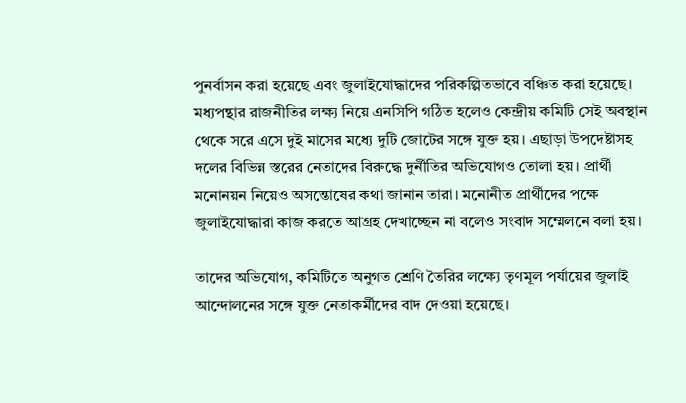পুনর্বাসন করা হয়েছে এবং জুলাইযোদ্ধাদের পরিকল্পিতভাবে বঞ্চিত করা হয়েছে। মধ্যপন্থার রাজনীতির লক্ষ্য নিয়ে এনসিপি গঠিত হলেও কেন্দ্রীয় কমিটি সেই অবস্থান থেকে সরে এসে দুই মাসের মধ্যে দুটি জোটের সঙ্গে যুক্ত হয়। এছাড়া উপদেষ্টাসহ দলের বিভিন্ন স্তরের নেতাদের বিরুদ্ধে দুর্নীতির অভিযোগও তোলা হয়। প্রার্থী মনোনয়ন নিয়েও অসন্তোষের কথা জানান তারা। মনোনীত প্রার্থীদের পক্ষে জুলাইযোদ্ধারা কাজ করতে আগ্রহ দেখাচ্ছেন না বলেও সংবাদ সম্মেলনে বলা হয়।

তাদের অভিযোগ, কমিটিতে অনুগত শ্রেণি তৈরির লক্ষ্যে তৃণমূল পর্যায়ের জুলাই আন্দোলনের সঙ্গে যুক্ত নেতাকর্মীদের বাদ দেওয়া হয়েছে।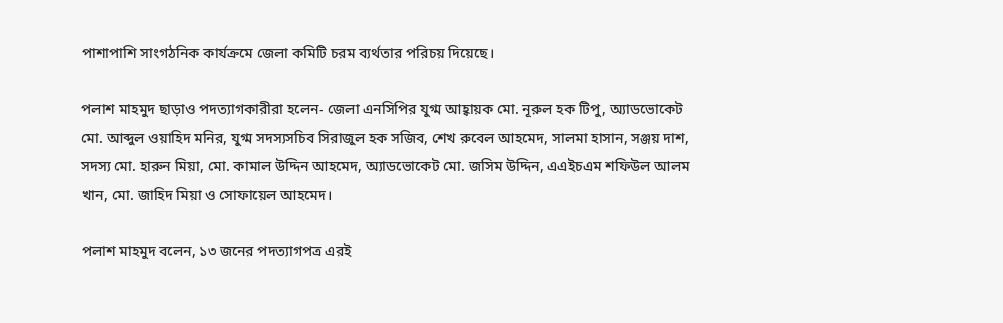পাশাপাশি সাংগঠনিক কার্যক্রমে জেলা কমিটি চরম ব্যর্থতার পরিচয় দিয়েছে।

পলাশ মাহমুদ ছাড়াও পদত্যাগকারীরা হলেন- জেলা এনসিপির যুগ্ম আহ্বায়ক মো. নূরুল হক টিপু, অ্যাডভোকেট মো. আব্দুল ওয়াহিদ মনির, যুগ্ম সদস্যসচিব সিরাজুল হক সজিব, শেখ রুবেল আহমেদ, সালমা হাসান, সঞ্জয় দাশ, সদস্য মো. হারুন মিয়া, মো. কামাল উদ্দিন আহমেদ, অ্যাডভোকেট মো. জসিম উদ্দিন, এএইচএম শফিউল আলম খান, মো. জাহিদ মিয়া ও সোফায়েল আহমেদ।

পলাশ মাহমুদ বলেন, ১৩ জনের পদত্যাগপত্র এরই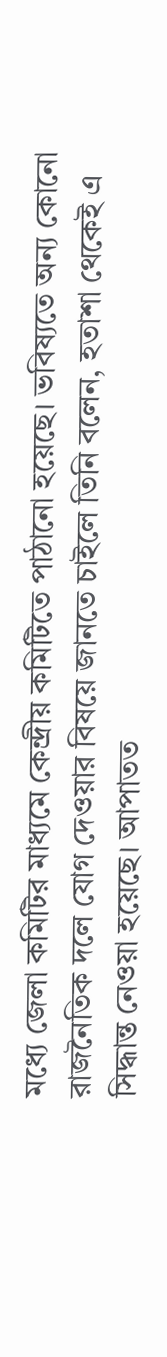মধ্যে জেলা কমিটির মাধ্যমে কেন্দ্রীয় কমিটিতে পাঠানো হয়েছে। ভবিষ্যতে অন্য কোনো রাজনৈতিক দলে যোগ দেওয়ার বিষয়ে জানতে চাইলে তিনি বলেন, হতাশা থেকেই এ সিদ্ধান্ত নেওয়া হয়েছে। আপাতত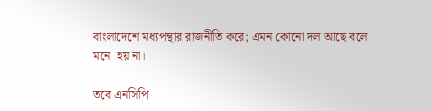বাংলাদেশে মধ্যপন্থার রাজনীতি করে; এমন কোনো দল আছে বলে মনে  হয় না।

তবে এনসিপি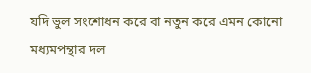যদি ভুল সংশোধন করে বা নতুন করে এমন কোনো মধ্যমপন্থার দল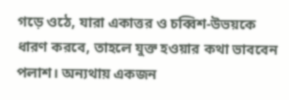গড়ে ওঠে, যারা একাত্তর ও চব্বিশ-উভয়কে ধারণ করবে, তাহলে যুক্ত হওয়ার কথা ভাববেন পলাশ। অন্যথায় একজন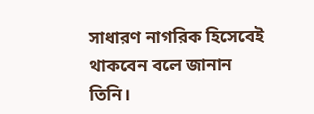সাধারণ নাগরিক হিসেবেই থাকবেন বলে জানান তিনি।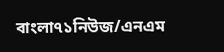বাংলা৭১নিউজ/এনএম